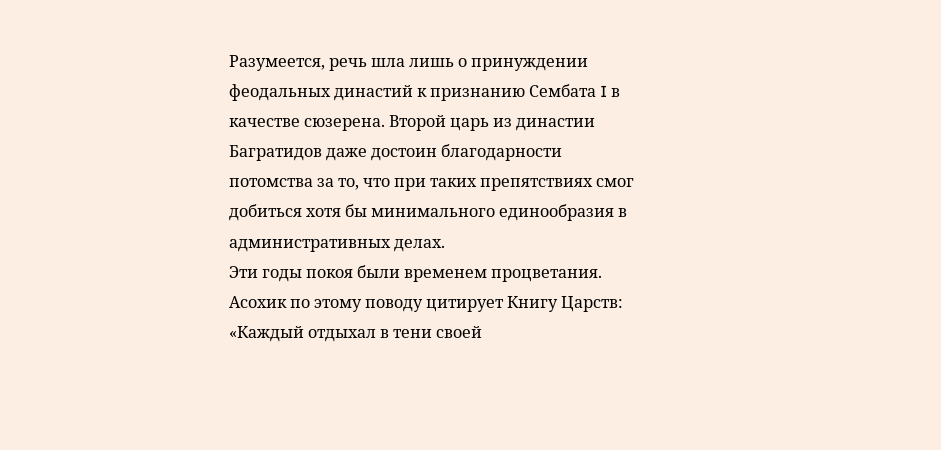Разумеется, речь шла лишь о принуждении феодальных династий к признанию Сембата I в качестве сюзерена. Второй царь из династии Багратидов даже достоин благодарности потомства за то, что при таких препятствиях смог добиться хотя бы минимального единообразия в административных делах.
Эти годы покоя были временем процветания. Асохик по этому поводу цитирует Книгу Царств: «Каждый отдыхал в тени своей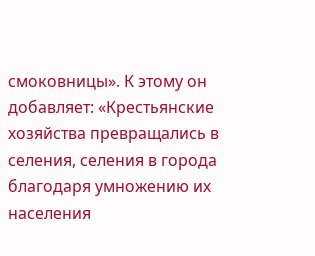смоковницы». К этому он добавляет: «Крестьянские хозяйства превращались в селения, селения в города благодаря умножению их населения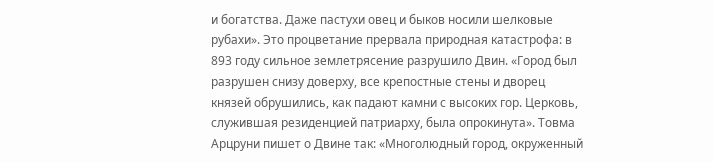и богатства. Даже пастухи овец и быков носили шелковые рубахи». Это процветание прервала природная катастрофа: в 893 году сильное землетрясение разрушило Двин. «Город был разрушен снизу доверху, все крепостные стены и дворец князей обрушились, как падают камни с высоких гор. Церковь, служившая резиденцией патриарху, была опрокинута». Товма Арцруни пишет о Двине так: «Многолюдный город, окруженный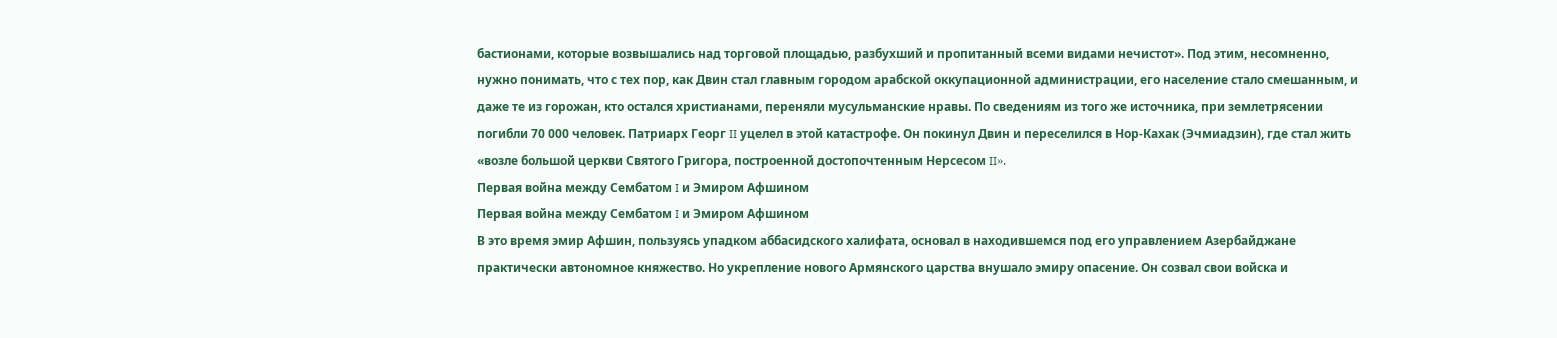бастионами, которые возвышались над торговой площадью, разбухший и пропитанный всеми видами нечистот». Под этим, несомненно, нужно понимать, что с тех пор, как Двин стал главным городом арабской оккупационной администрации, его население стало смешанным, и даже те из горожан, кто остался христианами, переняли мусульманские нравы. По сведениям из того же источника, при землетрясении погибли 70 000 человек. Патриарх Георг II уцелел в этой катастрофе. Он покинул Двин и переселился в Нор-Кахак (Эчмиадзин), где стал жить «возле большой церкви Святого Григора, построенной достопочтенным Нерсесом II».
Первая война между Сембатом I и Эмиром Афшином
Первая война между Сембатом I и Эмиром Афшином
В это время эмир Афшин, пользуясь упадком аббасидского халифата, основал в находившемся под его управлением Азербайджане практически автономное княжество. Но укрепление нового Армянского царства внушало эмиру опасение. Он созвал свои войска и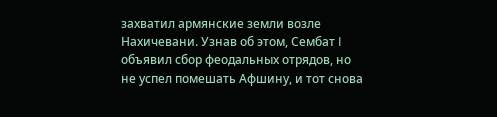захватил армянские земли возле Нахичевани. Узнав об этом, Сембат I объявил сбор феодальных отрядов, но не успел помешать Афшину, и тот снова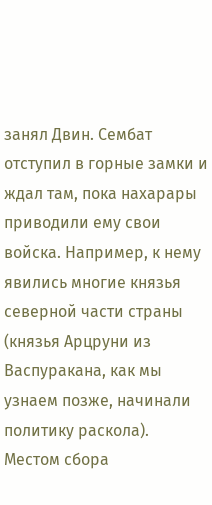занял Двин. Сембат отступил в горные замки и ждал там, пока нахарары приводили ему свои войска. Например, к нему явились многие князья северной части страны (князья Арцруни из Васпуракана, как мы узнаем позже, начинали политику раскола). Местом сбора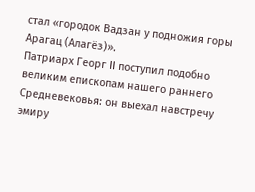стал «городок Вадзан у подножия горы Арагац (Алагёз)».
Патриарх Георг II поступил подобно великим епископам нашего раннего Средневековья: он выехал навстречу эмиру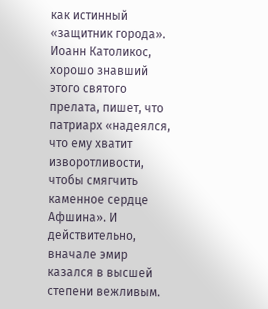как истинный «защитник города». Иоанн Католикос, хорошо знавший этого святого прелата, пишет, что патриарх «надеялся, что ему хватит изворотливости, чтобы смягчить каменное сердце Афшина». И действительно, вначале эмир казался в высшей степени вежливым.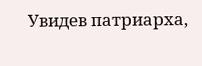Увидев патриарха,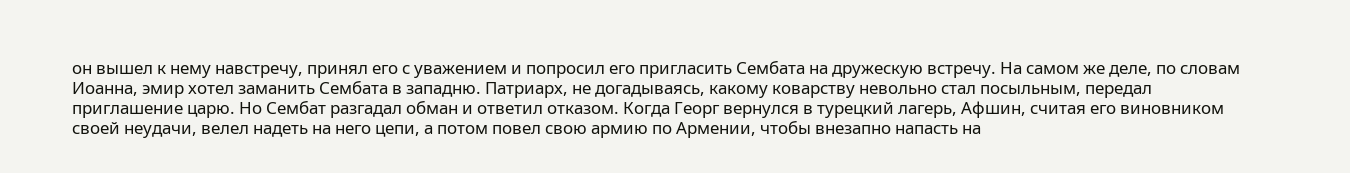он вышел к нему навстречу, принял его с уважением и попросил его пригласить Сембата на дружескую встречу. На самом же деле, по словам Иоанна, эмир хотел заманить Сембата в западню. Патриарх, не догадываясь, какому коварству невольно стал посыльным, передал приглашение царю. Но Сембат разгадал обман и ответил отказом. Когда Георг вернулся в турецкий лагерь, Афшин, считая его виновником своей неудачи, велел надеть на него цепи, а потом повел свою армию по Армении, чтобы внезапно напасть на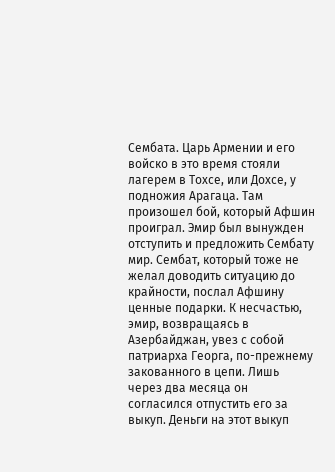Сембата. Царь Армении и его войско в это время стояли лагерем в Тохсе, или Дохсе, у подножия Арагаца. Там произошел бой, который Афшин проиграл. Эмир был вынужден отступить и предложить Сембату мир. Сембат, который тоже не желал доводить ситуацию до крайности, послал Афшину ценные подарки. К несчастью, эмир, возвращаясь в Азербайджан, увез с собой патриарха Георга, по-прежнему закованного в цепи. Лишь через два месяца он согласился отпустить его за выкуп. Деньги на этот выкуп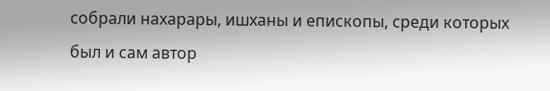собрали нахарары, ишханы и епископы, среди которых был и сам автор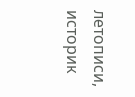летописи, историк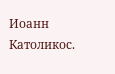Иоанн Католикос.